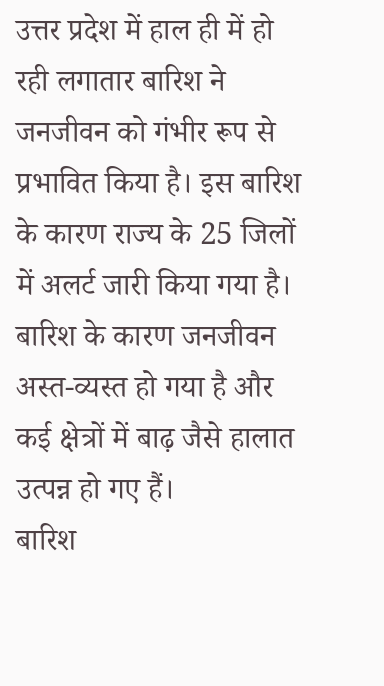उत्तर प्रदेश में हाल ही में हो रही लगातार बारिश ने जनजीवन को गंभीर रूप से प्रभावित किया है। इस बारिश के कारण राज्य के 25 जिलों में अलर्ट जारी किया गया है। बारिश के कारण जनजीवन अस्त-व्यस्त हो गया है और कई क्षेत्रों में बाढ़ जैसे हालात उत्पन्न हो गए हैं।
बारिश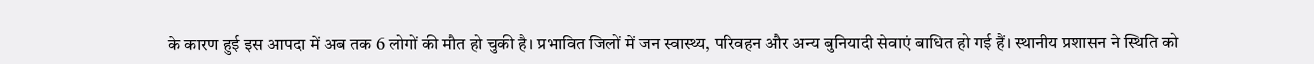के कारण हुई इस आपदा में अब तक 6 लोगों की मौत हो चुकी है। प्रभावित जिलों में जन स्वास्थ्य, परिवहन और अन्य बुनियादी सेवाएं बाधित हो गई हैं। स्थानीय प्रशासन ने स्थिति को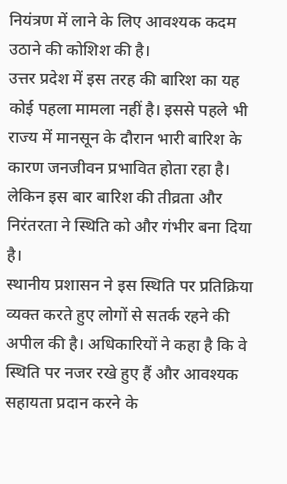नियंत्रण में लाने के लिए आवश्यक कदम उठाने की कोशिश की है।
उत्तर प्रदेश में इस तरह की बारिश का यह कोई पहला मामला नहीं है। इससे पहले भी राज्य में मानसून के दौरान भारी बारिश के कारण जनजीवन प्रभावित होता रहा है। लेकिन इस बार बारिश की तीव्रता और निरंतरता ने स्थिति को और गंभीर बना दिया है।
स्थानीय प्रशासन ने इस स्थिति पर प्रतिक्रिया व्यक्त करते हुए लोगों से सतर्क रहने की अपील की है। अधिकारियों ने कहा है कि वे स्थिति पर नजर रखे हुए हैं और आवश्यक सहायता प्रदान करने के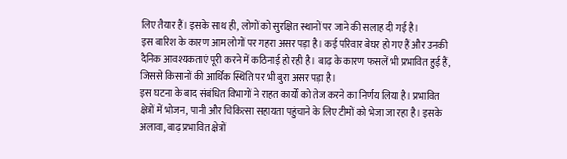लिए तैयार हैं। इसके साथ ही, लोगों को सुरक्षित स्थानों पर जाने की सलाह दी गई है।
इस बारिश के कारण आम लोगों पर गहरा असर पड़ा है। कई परिवार बेघर हो गए हैं और उनकी दैनिक आवश्यकताएं पूरी करने में कठिनाई हो रही है। बाढ़ के कारण फसलें भी प्रभावित हुई हैं, जिससे किसानों की आर्थिक स्थिति पर भी बुरा असर पड़ा है।
इस घटना के बाद संबंधित विभागों ने राहत कार्यों को तेज करने का निर्णय लिया है। प्रभावित क्षेत्रों में भोजन, पानी और चिकित्सा सहायता पहुंचाने के लिए टीमों को भेजा जा रहा है। इसके अलावा, बाढ़ प्रभावित क्षेत्रों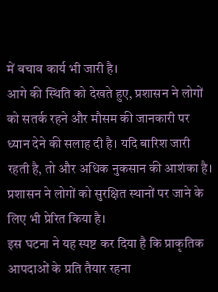में बचाव कार्य भी जारी है।
आगे की स्थिति को देखते हुए, प्रशासन ने लोगों को सतर्क रहने और मौसम की जानकारी पर ध्यान देने की सलाह दी है। यदि बारिश जारी रहती है, तो और अधिक नुकसान की आशंका है। प्रशासन ने लोगों को सुरक्षित स्थानों पर जाने के लिए भी प्रेरित किया है।
इस घटना ने यह स्पष्ट कर दिया है कि प्राकृतिक आपदाओं के प्रति तैयार रहना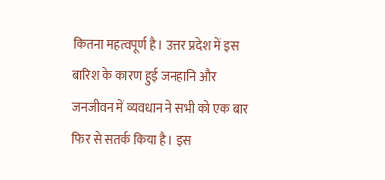कितना महत्वपूर्ण है। उत्तर प्रदेश में इस बारिश के कारण हुई जनहानि और जनजीवन में व्यवधान ने सभी को एक बार फिर से सतर्क किया है। इस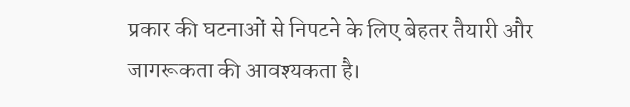प्रकार की घटनाओं से निपटने के लिए बेहतर तैयारी और जागरूकता की आवश्यकता है।